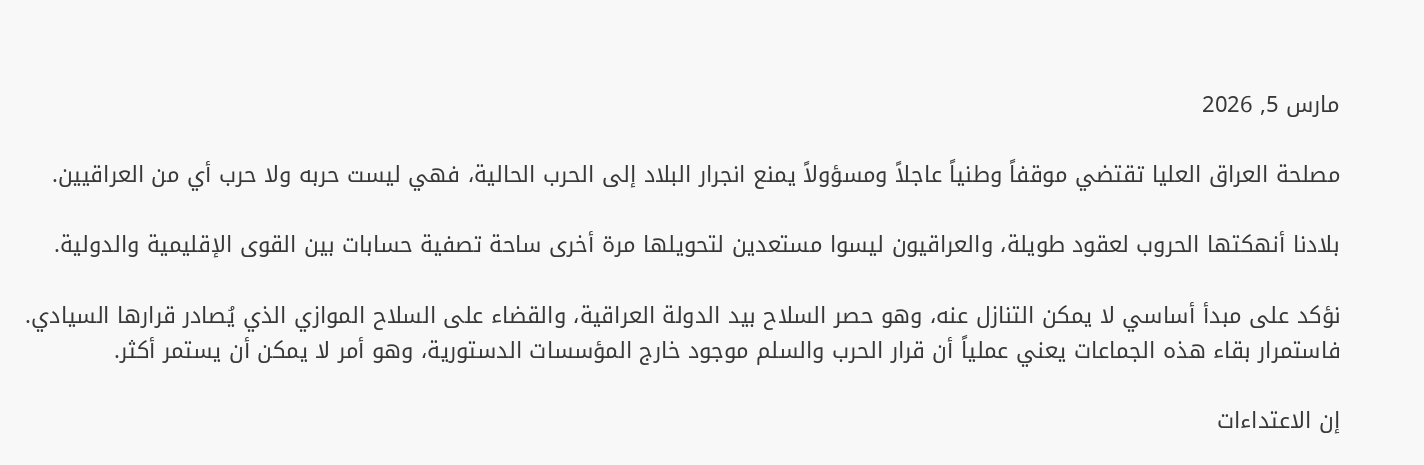مارس 5, 2026

مصلحة العراق العليا تقتضي موقفاً وطنياً عاجلاً ومسؤولاً يمنع انجرار البلاد إلى الحرب الحالية، فهي ليست حربه ولا حرب أي من العراقيين.

بلادنا أنهكتها الحروب لعقود طويلة، والعراقيون ليسوا مستعدين لتحويلها مرة أخرى ساحة تصفية حسابات بين القوى الإقليمية والدولية.

نؤكد على مبدأ أساسي لا يمكن التنازل عنه، وهو حصر السلاح بيد الدولة العراقية، والقضاء على السلاح الموازي الذي يُصادر قرارها السيادي. فاستمرار بقاء هذه الجماعات يعني عملياً أن قرار الحرب والسلم موجود خارج المؤسسات الدستورية، وهو أمر لا يمكن أن يستمر أكثر.

إن الاعتداءات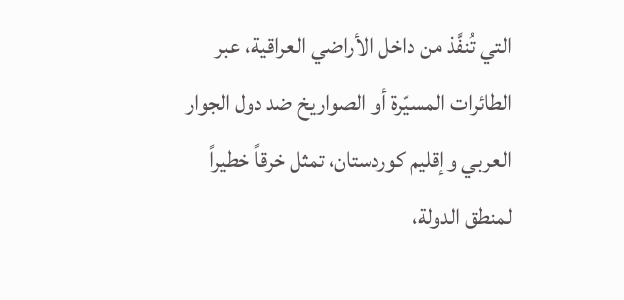التي تُنفَّذ من داخل الأراضي العراقية، عبر الطائرات المسيّرة أو الصواريخ ضد دول الجوار العربي وإقليم كوردستان، تمثل خرقاً خطيراً لمنطق الدولة،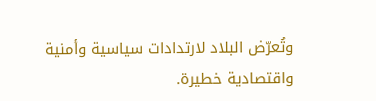وتُعرّض البلاد لارتدادات سياسية وأمنية واقتصادية خطيرة.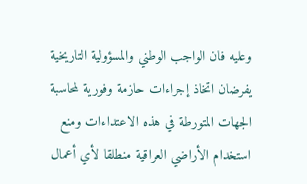وعليه فان الواجب الوطني والمسؤولية التاريخية يفرضان اتخاذ إجراءات حازمة وفورية لمحاسبة الجهات المتورطة في هذه الاعتداءات ومنع استخدام الأراضي العراقية منطلقا لأي أعمال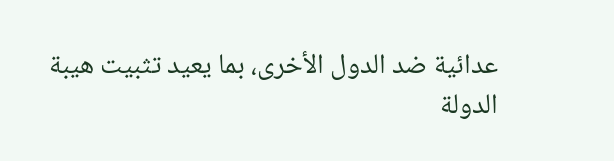عدائية ضد الدول الأخرى، بما يعيد تثبيت هيبة الدولة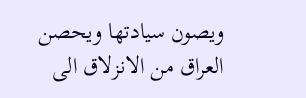ويصون سيادتها ويحصن العراق من الانزلاق الى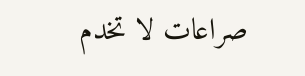صراعات لا تخدم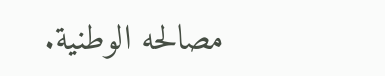مصالحه الوطنية.